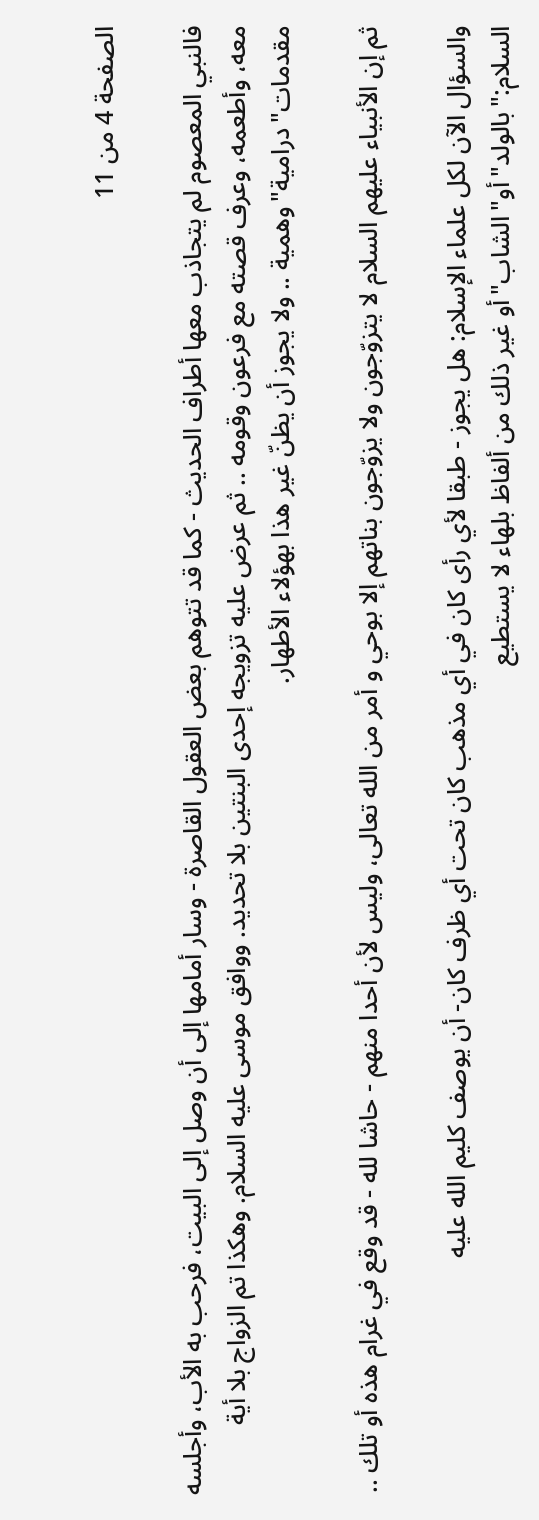الصفحة 4 من 11

فالنبي المعصوم لم يتجاذب معها أطراف الحديث - كما قد تتوهم بعض العقول القاصرة - وسار أمامها إلى أن وصل إلى البيت، فرحب به الأب، وأجلسه معه، وأطعمه، وعرف قصته مع فرعون وقومه .. ثم عرض عليه تزويجه إحدى البنتين بلا تحديد. ووافق موسى عليه السلام. وهكذا تم الزواج بلا أية مقدمات"درامية"وهمية .. ولا يجوز أن يظنّ غير هذا بهؤلاء الأطهار.

ثم إن الأنبياء عليهم السلام لا يتزوّجون ولا يزوّجون بناتهم إلا بوحي و أمر من الله تعالى، وليس لأن أحدا منهم - حاشا لله - قد وقع في غرام هذه أو تلك ..

والسؤال الآن لكل علماء الإسلام: هل يجوز - طبقا لأي رأى كان في أي مذهب كان تحت أي ظرف كان- أن يوصف كليم الله عليه السلام:"بالولد"أو"الشاب"أو غير ذلك من ألفاظ بلهاء لا يستطيع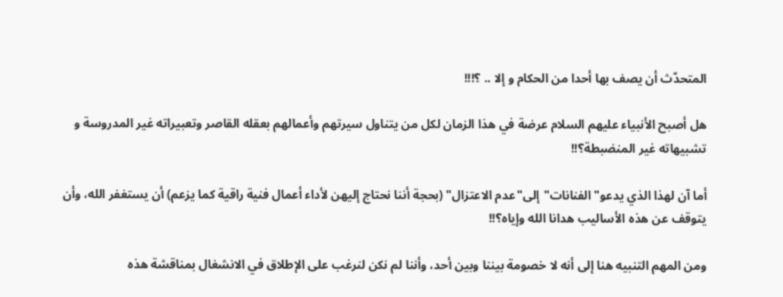المتحدّث أن يصف بها أحدا من الحكام و إلا .. ؟!!!

هل أصبح الأنبياء عليهم السلام عرضة في هذا الزمان لكل من يتناول سيرتهم وأعمالهم بعقله القاصر وتعبيراته غير المدروسة و تشبيهاته غير المنضبطة؟!!

أما آن لهذا الذي يدعو"الفنانات"إلى"عدم الاعتزال" (بحجة أننا نحتاج إليهن لأداء أعمال فنية راقية كما يزعم) أن يستغفر الله، وأن يتوقف عن هذه الأساليب هدانا الله وإياه؟!!

ومن المهم التنبيه هنا إلى أنه لا خصومة بيننا وبين أحد، وأننا لم نكن لنرغب على الإطلاق في الانشغال بمناقشة هذه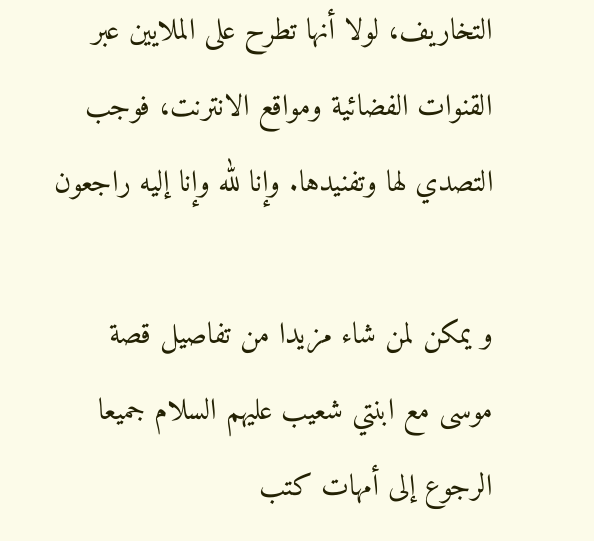التخاريف، لولا أنها تطرح على الملايين عبر القنوات الفضائية ومواقع الانترنت، فوجب التصدي لها وتفنيدها. وإنا لله وإنا إليه راجعون

و يمكن لمن شاء مزيدا من تفاصيل قصة موسى مع ابنتي شعيب عليهم السلام جميعا الرجوع إلى أمهات كتب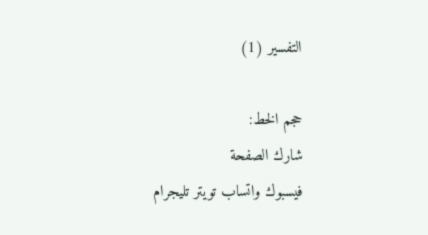التفسير (1)

حجم الخط:
شارك الصفحة
فيسبوك واتساب تويتر تليجرام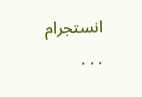انستجرام
. . .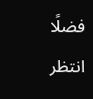فضلًا انتظر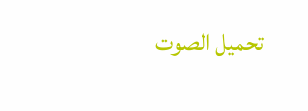تحميل الصوت